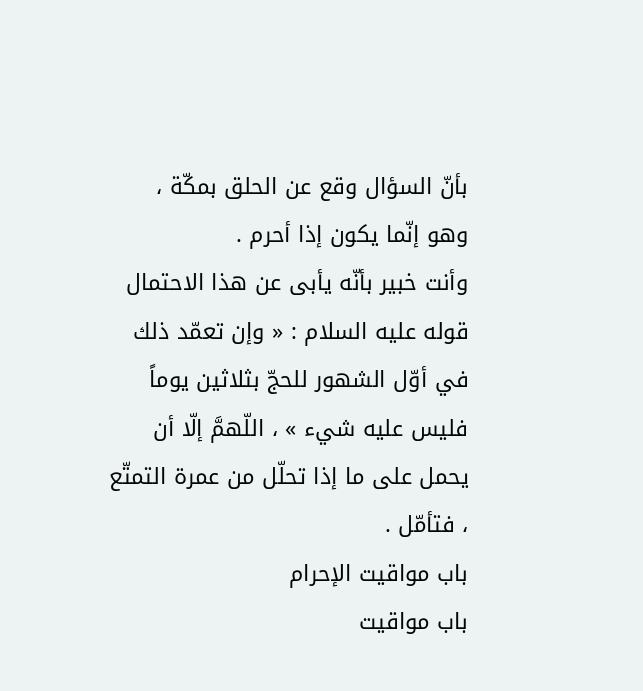بأنّ السؤال وقع عن الحلق بمكّة ، وهو إنّما يكون إذا أحرم .
وأنت خبير بأنّه يأبى عن هذا الاحتمال قوله عليه السلام : « وإن تعمّد ذلك في أوّل الشهور للحجّ بثلاثين يوماً فليس عليه شيء » ، اللّهمَّ إلّا أن يحمل على ما إذا تحلّل من عمرة التمتّع ، فتأمّل .
باب مواقيت الإحرام
باب مواقيت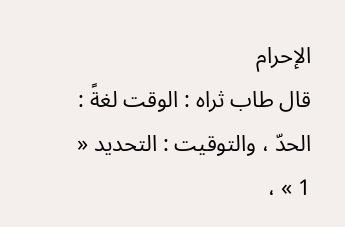الإحرام
قال طاب ثراه : الوقت لغةً : الحدّ ، والتوقيت : التحديد « 1 » ،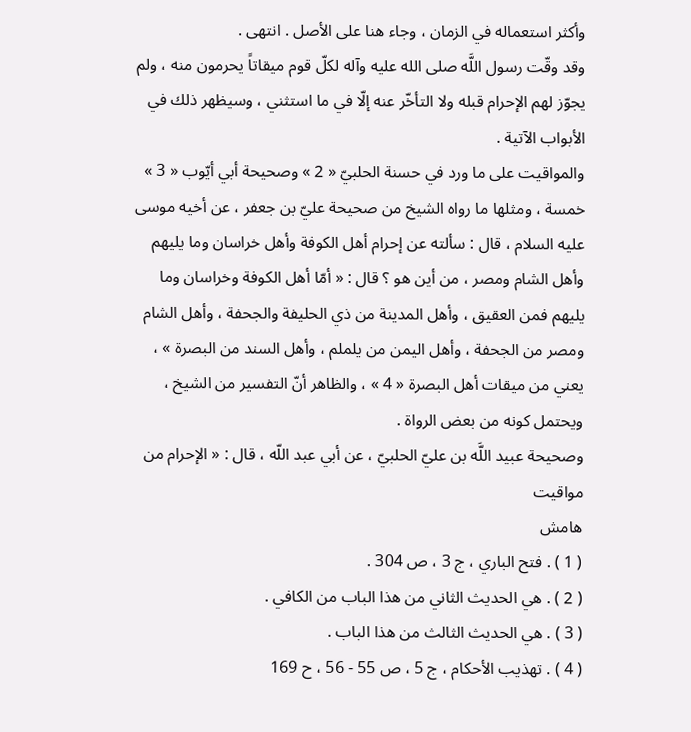وأكثر استعماله في الزمان ، وجاء هنا على الأصل . انتهى .
وقد وقّت رسول اللَّه صلى الله عليه وآله لكلّ قوم ميقاتاً يحرمون منه ، ولم يجوّز لهم الإحرام قبله ولا التأخّر عنه إلّا في ما استثني ، وسيظهر ذلك في الأبواب الآتية .
والمواقيت على ما ورد في حسنة الحلبيّ « 2 » وصحيحة أبي أيّوب « 3 » خمسة ، ومثلها ما رواه الشيخ من صحيحة عليّ بن جعفر ، عن أخيه موسى عليه السلام ، قال : سألته عن إحرام أهل الكوفة وأهل خراسان وما يليهم وأهل الشام ومصر ، من أين هو ؟ قال : « أمّا أهل الكوفة وخراسان وما يليهم فمن العقيق ، وأهل المدينة من ذي الحليفة والجحفة ، وأهل الشام ومصر من الجحفة ، وأهل اليمن من يلملم ، وأهل السند من البصرة » ، يعني من ميقات أهل البصرة « 4 » ، والظاهر أنّ التفسير من الشيخ ، ويحتمل كونه من بعض الرواة .
وصحيحة عبيد اللَّه بن عليّ الحلبيّ ، عن أبي عبد اللّه ، قال : « الإحرام من مواقيت
هامش
( 1 ) . فتح الباري ، ج 3 ، ص 304 .
( 2 ) . هي الحديث الثاني من هذا الباب من الكافي .
( 3 ) . هي الحديث الثالث من هذا الباب .
( 4 ) . تهذيب الأحكام ، ج 5 ، ص 55 - 56 ، ح 169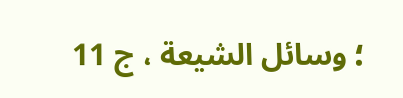؛ وسائل الشيعة ، ج 11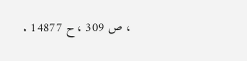، ص 309 ، ح 14877 .